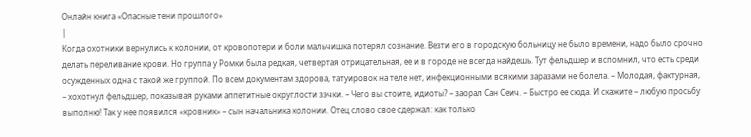Онлайн книга «Опасные тени прошлого»
|
Когда охотники вернулись к колонии, от кровопотери и боли мальчишка потерял сознание. Везти его в городскую больницу не было времени, надо было срочно делать переливание крови. Но группа у Ромки была редкая, четвертая отрицательная, ее и в городе не всегда найдешь. Тут фельдшер и вспомнил, что есть среди осужденных одна с такой же группой. По всем документам здорова, татуировок на теле нет, инфекционными всякими заразами не болела. – Молодая, фактурная, – хохотнул фельдшер, показывая руками аппетитные округлости зэчки. – Чего вы стоите, идиоты? – заорал Сан Сеич. – Быстро ее сюда. И скажите – любую просьбу выполню! Так у нее появился «кровник» – сын начальника колонии. Отец слово свое сдержал: как только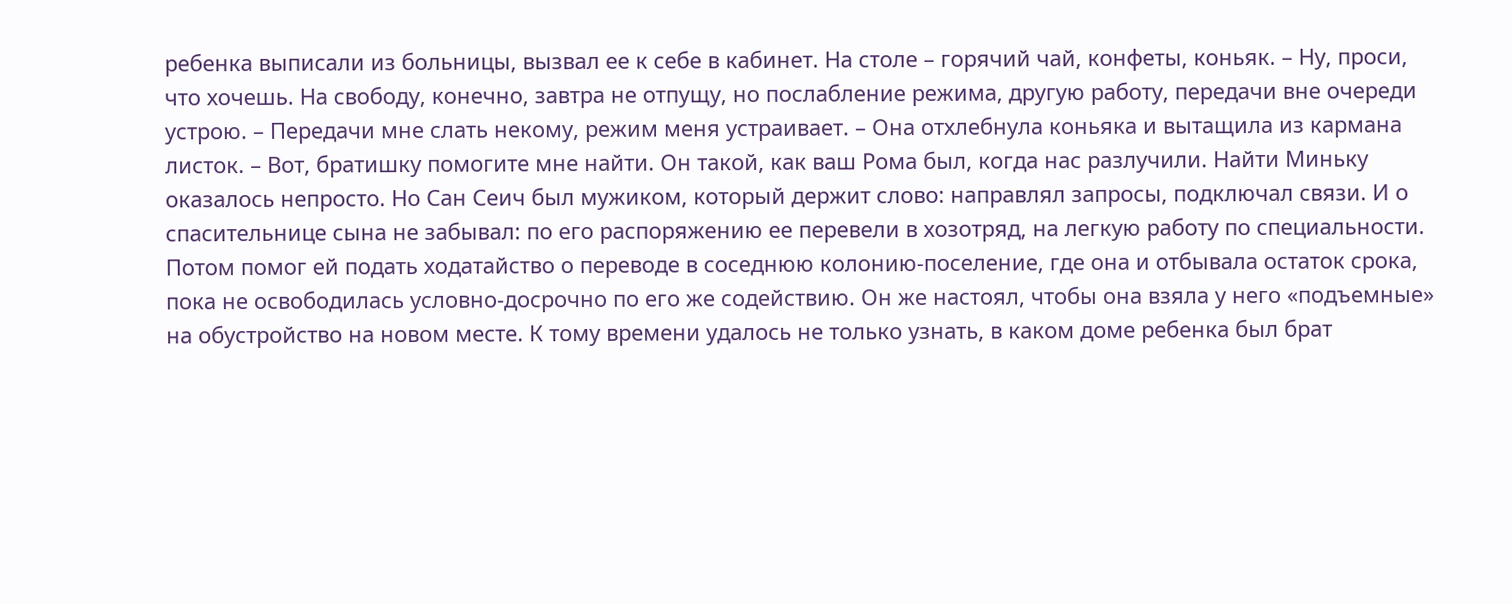ребенка выписали из больницы, вызвал ее к себе в кабинет. На столе – горячий чай, конфеты, коньяк. – Ну, проси, что хочешь. На свободу, конечно, завтра не отпущу, но послабление режима, другую работу, передачи вне очереди устрою. – Передачи мне слать некому, режим меня устраивает. – Она отхлебнула коньяка и вытащила из кармана листок. – Вот, братишку помогите мне найти. Он такой, как ваш Рома был, когда нас разлучили. Найти Миньку оказалось непросто. Но Сан Сеич был мужиком, который держит слово: направлял запросы, подключал связи. И о спасительнице сына не забывал: по его распоряжению ее перевели в хозотряд, на легкую работу по специальности. Потом помог ей подать ходатайство о переводе в соседнюю колонию-поселение, где она и отбывала остаток срока, пока не освободилась условно-досрочно по его же содействию. Он же настоял, чтобы она взяла у него «подъемные» на обустройство на новом месте. К тому времени удалось не только узнать, в каком доме ребенка был брат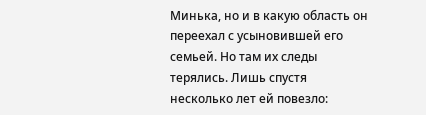Минька, но и в какую область он переехал с усыновившей его семьей. Но там их следы терялись. Лишь спустя несколько лет ей повезло: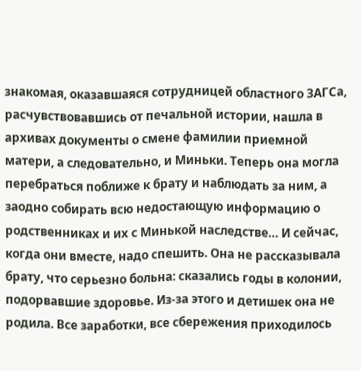знакомая, оказавшаяся сотрудницей областного ЗАГСа, расчувствовавшись от печальной истории, нашла в архивах документы о смене фамилии приемной матери, а следовательно, и Миньки. Теперь она могла перебраться поближе к брату и наблюдать за ним, а заодно собирать всю недостающую информацию о родственниках и их с Минькой наследстве… И сейчас, когда они вместе, надо спешить. Она не рассказывала брату, что серьезно больна: сказались годы в колонии, подорвавшие здоровье. Из-за этого и детишек она не родила. Все заработки, все сбережения приходилось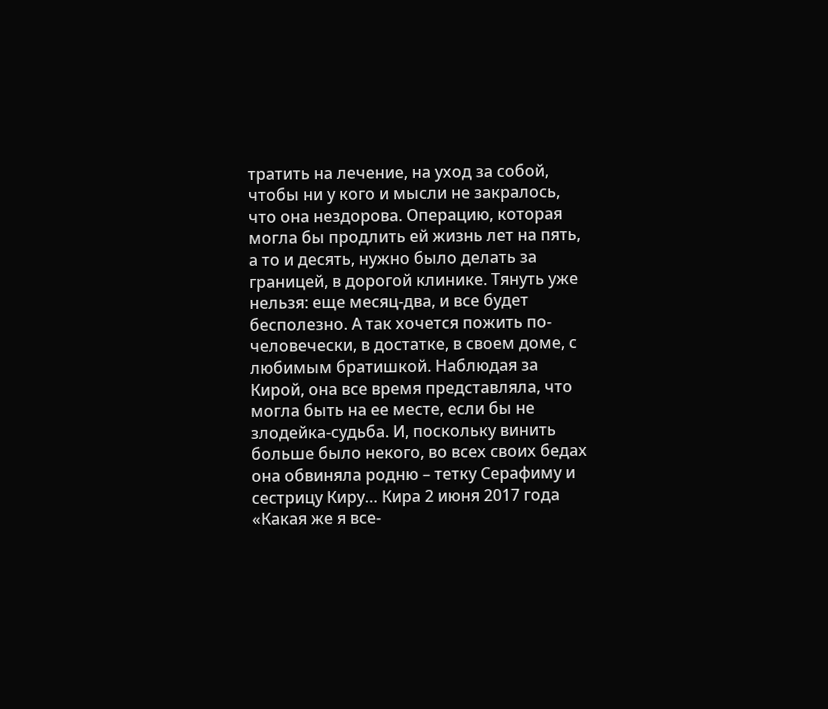тратить на лечение, на уход за собой, чтобы ни у кого и мысли не закралось, что она нездорова. Операцию, которая могла бы продлить ей жизнь лет на пять, а то и десять, нужно было делать за границей, в дорогой клинике. Тянуть уже нельзя: еще месяц-два, и все будет бесполезно. А так хочется пожить по-человечески, в достатке, в своем доме, с любимым братишкой. Наблюдая за Кирой, она все время представляла, что могла быть на ее месте, если бы не злодейка-судьба. И, поскольку винить больше было некого, во всех своих бедах она обвиняла родню – тетку Серафиму и сестрицу Киру… Кира 2 июня 2017 года «Какая же я все-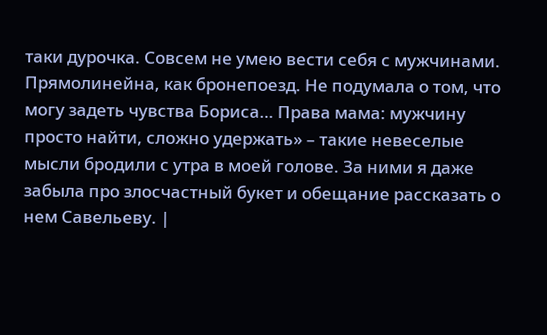таки дурочка. Совсем не умею вести себя с мужчинами. Прямолинейна, как бронепоезд. Не подумала о том, что могу задеть чувства Бориса… Права мама: мужчину просто найти, сложно удержать» – такие невеселые мысли бродили с утра в моей голове. За ними я даже забыла про злосчастный букет и обещание рассказать о нем Савельеву. |